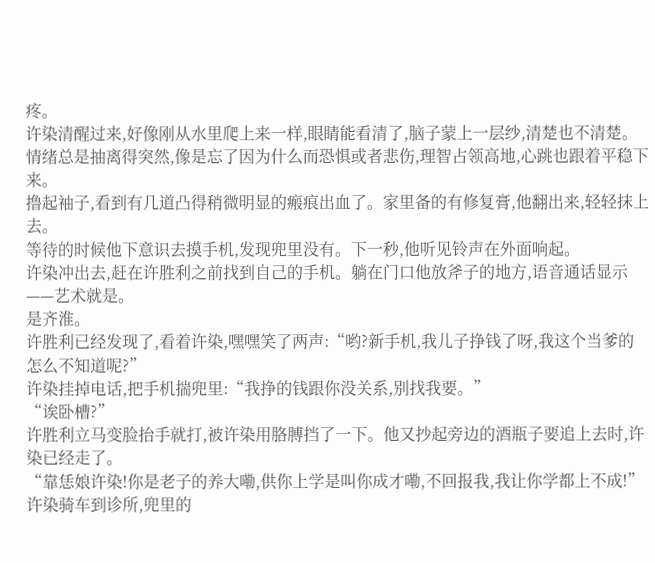疼。
许染清醒过来,好像刚从水里爬上来一样,眼睛能看清了,脑子蒙上一层纱,清楚也不清楚。
情绪总是抽离得突然,像是忘了因为什么而恐惧或者悲伤,理智占领高地,心跳也跟着平稳下来。
撸起袖子,看到有几道凸得稍微明显的瘢痕出血了。家里备的有修复膏,他翻出来,轻轻抹上去。
等待的时候他下意识去摸手机,发现兜里没有。下一秒,他听见铃声在外面响起。
许染冲出去,赶在许胜利之前找到自己的手机。躺在门口他放斧子的地方,语音通话显示——艺术就是。
是齐淮。
许胜利已经发现了,看着许染,嘿嘿笑了两声:“哟?新手机,我儿子挣钱了呀,我这个当爹的怎么不知道呢?”
许染挂掉电话,把手机揣兜里:“我挣的钱跟你没关系,别找我要。”
“诶卧槽?”
许胜利立马变脸抬手就打,被许染用胳膊挡了一下。他又抄起旁边的酒瓶子要追上去时,许染已经走了。
“靠恁娘许染!你是老子的养大嘞,供你上学是叫你成才嘞,不回报我,我让你学都上不成!”
许染骑车到诊所,兜里的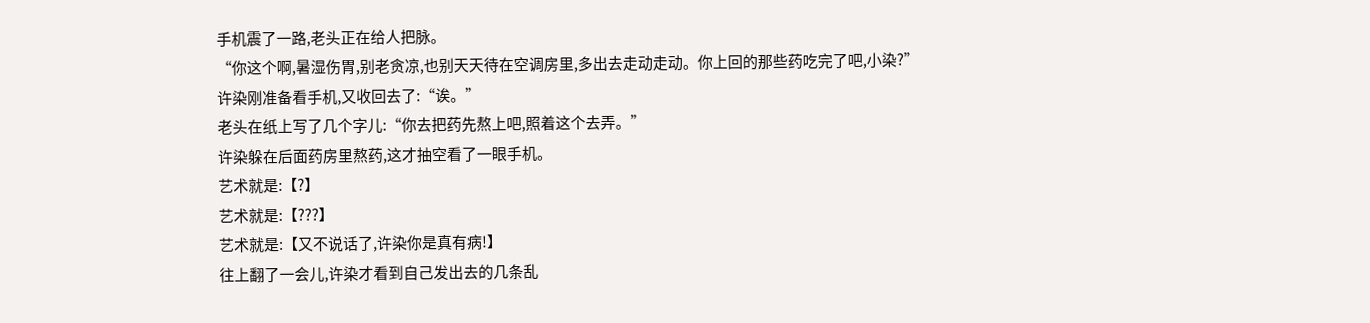手机震了一路,老头正在给人把脉。
“你这个啊,暑湿伤胃,别老贪凉,也别天天待在空调房里,多出去走动走动。你上回的那些药吃完了吧,小染?”
许染刚准备看手机,又收回去了:“诶。”
老头在纸上写了几个字儿:“你去把药先熬上吧,照着这个去弄。”
许染躲在后面药房里熬药,这才抽空看了一眼手机。
艺术就是:【?】
艺术就是:【???】
艺术就是:【又不说话了,许染你是真有病!】
往上翻了一会儿,许染才看到自己发出去的几条乱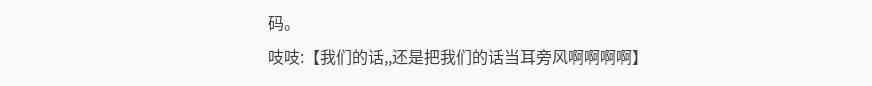码。
吱吱:【我们的话,,还是把我们的话当耳旁风啊啊啊啊】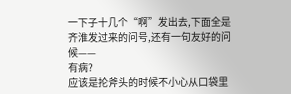一下子十几个“啊”发出去,下面全是齐淮发过来的问号,还有一句友好的问候——
有病?
应该是抡斧头的时候不小心从口袋里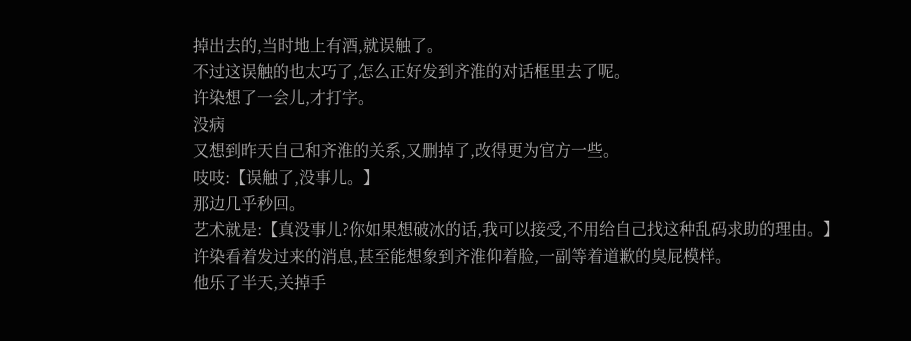掉出去的,当时地上有酒,就误触了。
不过这误触的也太巧了,怎么正好发到齐淮的对话框里去了呢。
许染想了一会儿,才打字。
没病
又想到昨天自己和齐淮的关系,又删掉了,改得更为官方一些。
吱吱:【误触了,没事儿。】
那边几乎秒回。
艺术就是:【真没事儿?你如果想破冰的话,我可以接受,不用给自己找这种乱码求助的理由。】
许染看着发过来的消息,甚至能想象到齐淮仰着脸,一副等着道歉的臭屁模样。
他乐了半天,关掉手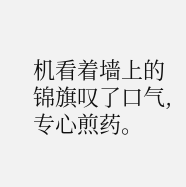机看着墙上的锦旗叹了口气,专心煎药。